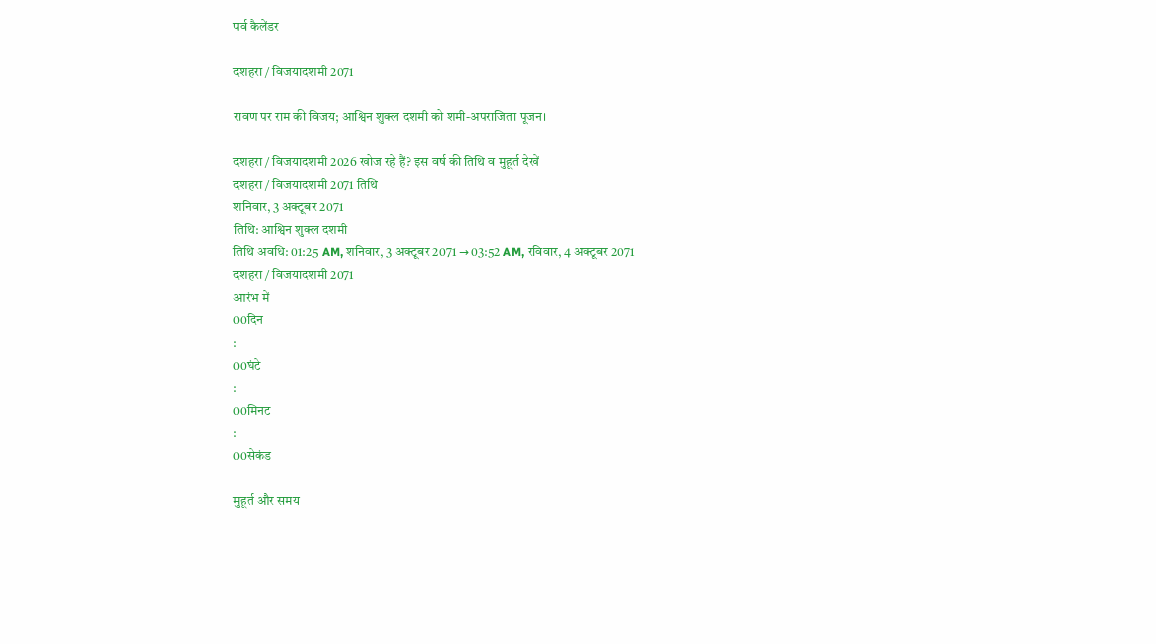पर्व कैलेंडर

दशहरा / विजयादशमी 2071

रावण पर राम की विजय; आश्विन शुक्ल दशमी को शमी-अपराजिता पूजन।

दशहरा / विजयादशमी 2026 खोज रहे हैं? इस वर्ष की तिथि व मुहूर्त देखें
दशहरा / विजयादशमी 2071 तिथि
शनिवार, 3 अक्टूबर 2071
तिथि: आश्विन शुक्ल दशमी
तिथि अवधि: 01:25 AM, शनिवार, 3 अक्टूबर 2071 → 03:52 AM, रविवार, 4 अक्टूबर 2071
दशहरा / विजयादशमी 2071
आरंभ में
00दिन
:
00घंटे
:
00मिनट
:
00सेकंड

मुहूर्त और समय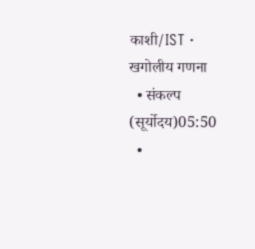काशी/IST · खगोलीय गणना
  • संकल्प (सूर्योदय)05:50
  •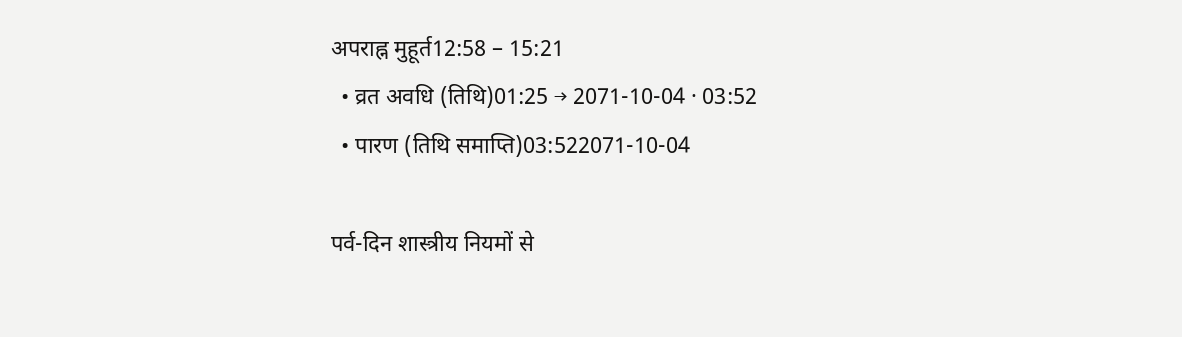अपराह्न मुहूर्त12:58 – 15:21
  • व्रत अवधि (तिथि)01:25 → 2071-10-04 · 03:52
  • पारण (तिथि समाप्ति)03:522071-10-04

पर्व-दिन शास्त्रीय नियमों से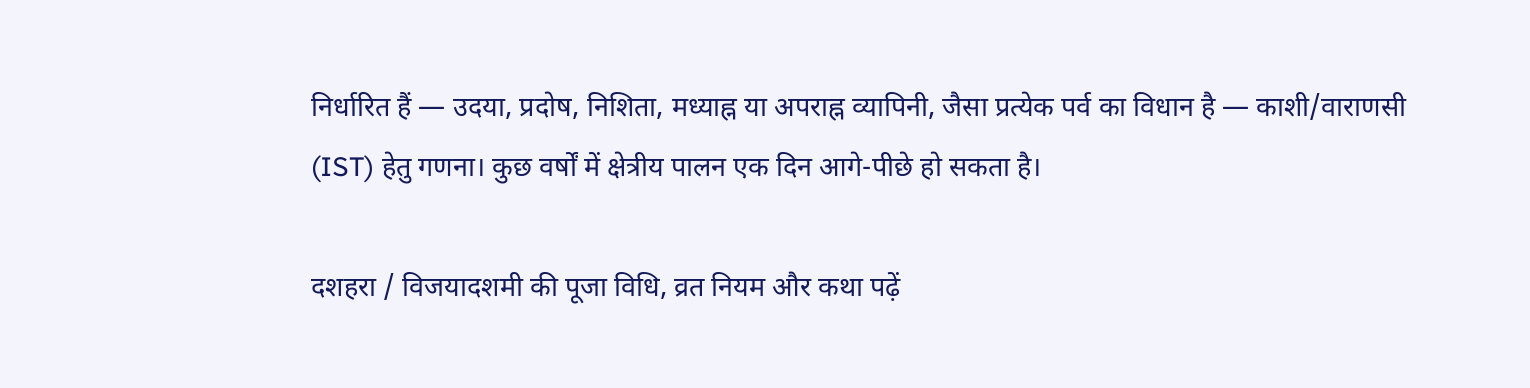निर्धारित हैं — उदया, प्रदोष, निशिता, मध्याह्न या अपराह्न व्यापिनी, जैसा प्रत्येक पर्व का विधान है — काशी/वाराणसी (IST) हेतु गणना। कुछ वर्षों में क्षेत्रीय पालन एक दिन आगे-पीछे हो सकता है।

दशहरा / विजयादशमी की पूजा विधि, व्रत नियम और कथा पढ़ें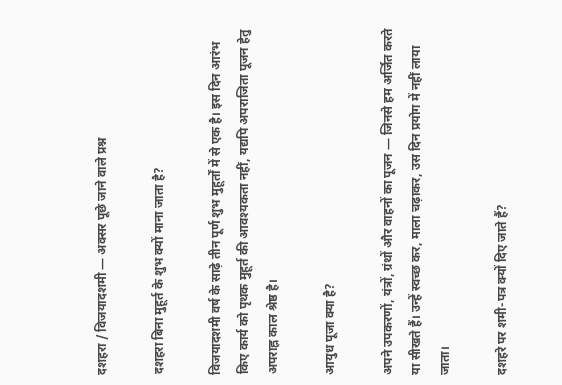दशहरा / विजयादशमी — अक्सर पूछे जाने वाले प्रश्न

दशहरा बिना मुहूर्त के शुभ क्यों माना जाता है?

विजयादशमी वर्ष के साढ़े तीन पूर्ण शुभ मुहूर्तों में से एक है। इस दिन आरंभ किए कार्य को पृथक मुहूर्त की आवश्यकता नहीं, यद्यपि अपराजिता पूजन हेतु अपराह्न काल श्रेष्ठ है।

आयुध पूजा क्या है?

अपने उपकरणों, यंत्रों, ग्रंथों और वाहनों का पूजन — जिनसे हम अर्जित करते या सीखते हैं। उन्हें स्वच्छ कर, माला चढ़ाकर, उस दिन प्रयोग में नहीं लाया जाता।

दशहरे पर शमी-पत्र क्यों दिए जाते हैं?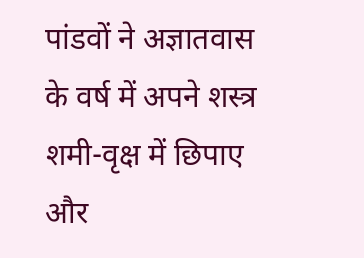पांडवों ने अज्ञातवास के वर्ष में अपने शस्त्र शमी-वृक्ष में छिपाए और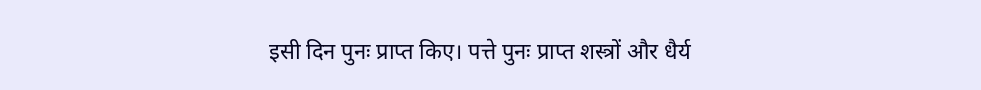इसी दिन पुनः प्राप्त किए। पत्ते पुनः प्राप्त शस्त्रों और धैर्य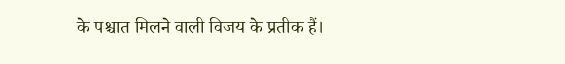के पश्चात मिलने वाली विजय के प्रतीक हैं।